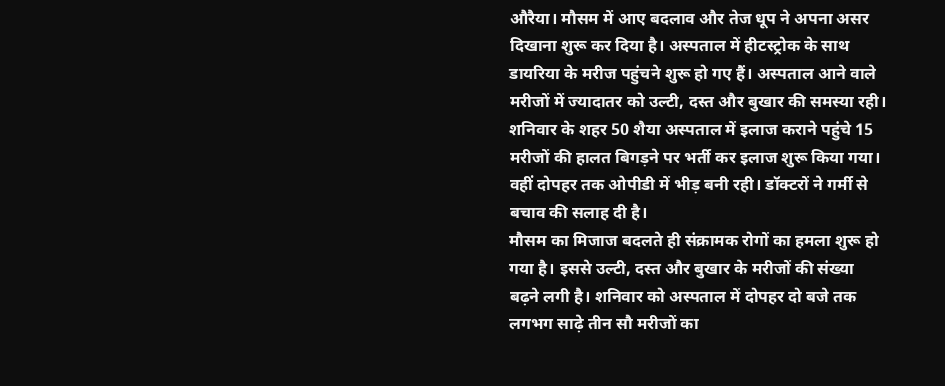औरैया। मौसम में आए बदलाव और तेज धूप ने अपना असर दिखाना शुरू कर दिया है। अस्पताल में हीटस्ट्रोक के साथ डायरिया के मरीज पहुंचने शुरू हो गए हैं। अस्पताल आने वाले मरीजों में ज्यादातर को उल्टी, दस्त और बुखार की समस्या रही। शनिवार के शहर 50 शैया अस्पताल में इलाज कराने पहुंचे 15 मरीजों की हालत बिगड़ने पर भर्ती कर इलाज शुरू किया गया। वहीं दोपहर तक ओपीडी में भीड़ बनी रही। डॉक्टरों ने गर्मी से बचाव की सलाह दी है।
मौसम का मिजाज बदलते ही संक्रामक रोगों का हमला शुरू हो गया है। इससे उल्टी, दस्त और बुखार के मरीजों की संख्या बढ़ने लगी है। शनिवार को अस्पताल में दोपहर दो बजे तक लगभग साढ़े तीन सौ मरीजों का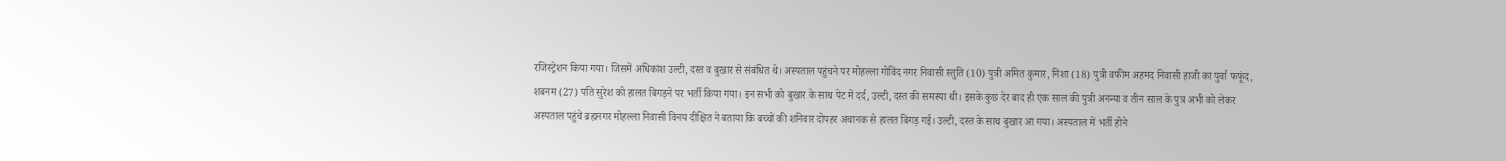रजिस्ट्रेशन किया गया। जिसमें अधिकांश उल्टी, दस्त व बुखार से संबंधित थे। अस्पताल पहुंचने पर मोहल्ला गोविंद नगर निवासी स्तुति (10) पुत्री अमित कुमार, निशा (18) पुत्री वफीम अहमद निवासी हाजी का पुर्वा फफूंद, शबनम (27) पति सुरेश को हालत बिगड़ने पर भर्ती किया गया। इन सभी को बुखार के साथ पेट में दर्द, उल्टी, दस्त की समस्या थी। इसके कुछ देर बाद ही एक साल की पुत्री अनन्या व तीन साल के पुत्र अभी को लेकर अस्पताल पहुंचे ब्रह्मनगर मोहल्ला निवासी विनय दीक्षित ने बताया कि बच्चों की शनिवार दोपहर अचानक से हालत बिगड़ गई। उल्टी, दस्त के साथ बुखार आ गया। अस्पताल में भर्ती होने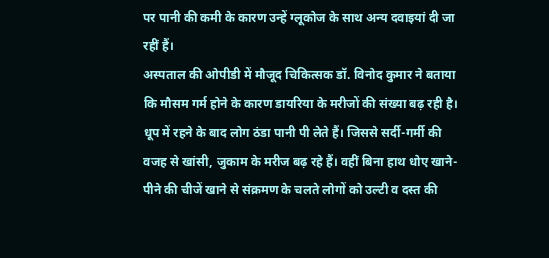पर पानी की कमी के कारण उन्हें ग्लूकोज के साथ अन्य दवाइयां दी जा रहीं हैं।
अस्पताल की ओपीडी में मौजूद चिकित्सक डॉ. विनोद कुमार ने बताया कि मौसम गर्म होने के कारण डायरिया के मरीजों की संख्या बढ़ रही है। धूप में रहने के बाद लोग ठंडा पानी पी लेते हैं। जिससे सर्दी-गर्मी की वजह से खांसी, जुकाम के मरीज बढ़ रहे हैं। वहीं बिना हाथ धोए खाने-पीने की चीजें खाने से संक्रमण के चलते लोगों को उल्टी व दस्त की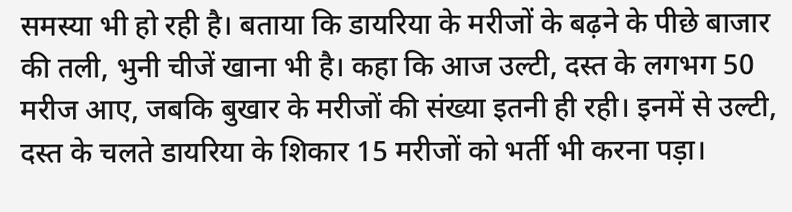समस्या भी हो रही है। बताया कि डायरिया के मरीजों के बढ़ने के पीछे बाजार की तली, भुनी चीजें खाना भी है। कहा कि आज उल्टी, दस्त के लगभग 50 मरीज आए, जबकि बुखार के मरीजों की संख्या इतनी ही रही। इनमें से उल्टी, दस्त के चलते डायरिया के शिकार 15 मरीजों को भर्ती भी करना पड़ा।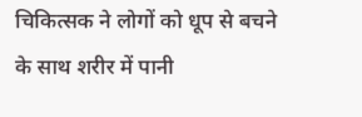चिकित्सक ने लोगों को धूप से बचने के साथ शरीर में पानी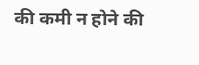की कमी न होने की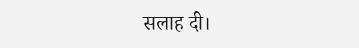सलाह दी।